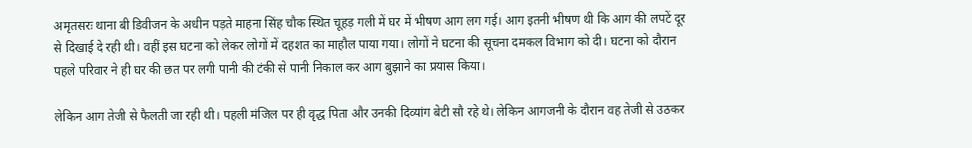अमृतसरः थाना बी डिवीजन के अधीन पड़ते माहना सिंह चौक स्थित चूहड़ गली में घर में भीषण आग लग गई। आग इतनी भीषण थी कि आग की लपटें दूर से दिखाई दे रही थी। वहीं इस घटना को लेकर लोगों में दहशत का माहौल पाया गया। लोगों ने घटना की सूचना दमकल विभाग को दी। घटना को दौरान पहले परिवार ने ही घर की छत पर लगी पानी की टंकी से पानी निकाल कर आग बुझाने का प्रयास किया।

लेकिन आग तेजी से फैलती जा रही थी। पहली मंजिल पर ही वृद्ध पिता और उनकी दिव्यांग बेटी सौ रहे थे। लेकिन आगजनी के दौरान वह तेजी से उठकर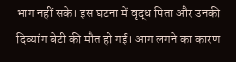भाग नहीं सके। इस घटना में वृद्ध पिता और उनकी दिव्यांग बेटी की मौत हो गई। आग लगने का कारण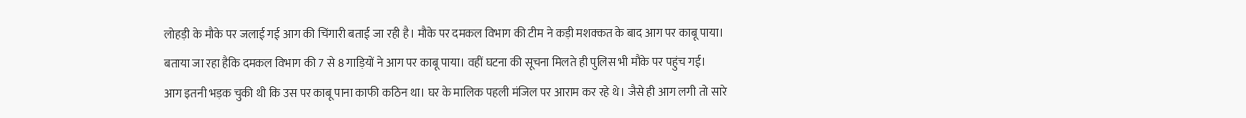लोहड़ी के मौके पर जलाई गई आग की चिंगारी बताई जा रही है। मौके पर दमकल विभाग की टीम ने कड़ी मशक्कत के बाद आग पर काबू पाया। बताया जा रहा हैकि दमकल विभाग की 7 से 8 गाड़ियों ने आग पर काबू पाया। वहीं घटना की सूचना मिलते ही पुलिस भी मौके पर पहुंच गई।
आग इतनी भड़क चुकी थी कि उस पर काबू पाना काफी कठिन था। घर के मालिक पहली मंजिल पर आराम कर रहे थे। जैसे ही आग लगी तो सारे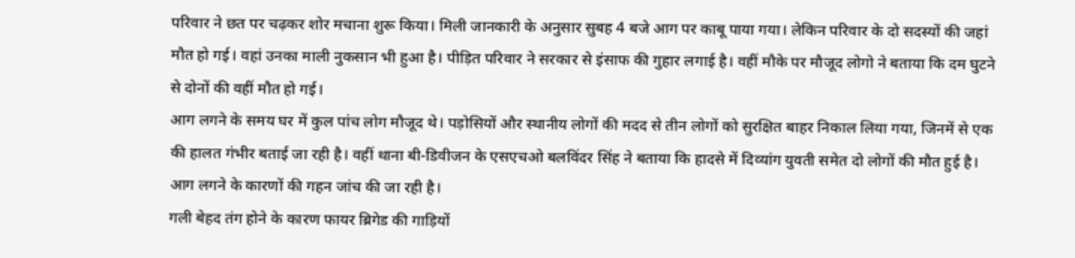परिवार ने छत पर चढ़कर शोर मचाना शुरू किया। मिली जानकारी के अनुसार सुबह 4 बजे आग पर काबू पाया गया। लेकिन परिवार के दो सदस्यों की जहां मौत हो गई। वहां उनका माली नुकसान भी हुआ है। पीड़ित परिवार ने सरकार से इंसाफ की गुहार लगाई है। वहीं मौके पर मौजूद लोगो ने बताया कि दम घुटने से दोनों की वहीं मौत हो गई।
आग लगने के समय घर में कुल पांच लोग मौजूद थे। पड़ोसियों और स्थानीय लोगों की मदद से तीन लोगों को सुरक्षित बाहर निकाल लिया गया, जिनमें से एक की हालत गंभीर बताई जा रही है। वहीं थाना बी-डिवीजन के एसएचओ बलविंदर सिंह ने बताया कि हादसे में दिव्यांग युवती समेत दो लोगों की मौत हुई है। आग लगने के कारणों की गहन जांच की जा रही है।
गली बेहद तंग होने के कारण फायर ब्रिगेड की गाड़ियों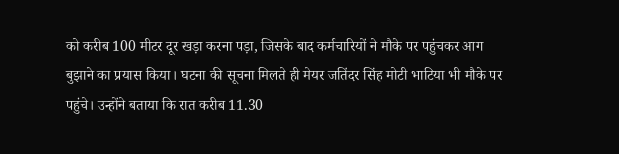को करीब 100 मीटर दूर खड़ा करना पड़ा, जिसके बाद कर्मचारियों ने मौके पर पहुंचकर आग बुझाने का प्रयास किया। घटना की सूचना मिलते ही मेयर जतिंदर सिंह मोटी भाटिया भी मौके पर पहुंचे। उन्होंने बताया कि रात करीब 11.30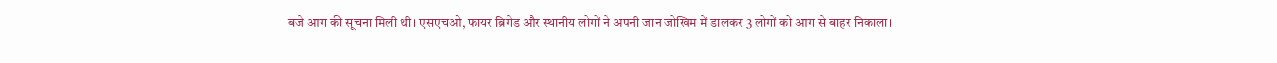बजे आग की सूचना मिली थी। एसएचओ, फायर ब्रिगेड और स्थानीय लोगों ने अपनी जान जोखिम में डालकर 3 लोगों को आग से बाहर निकाला।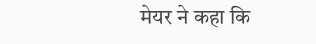मेयर ने कहा कि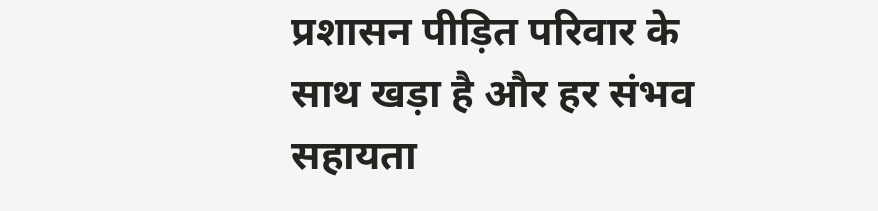प्रशासन पीड़ित परिवार के साथ खड़ा है और हर संभव सहायता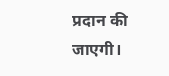प्रदान की जाएगी।